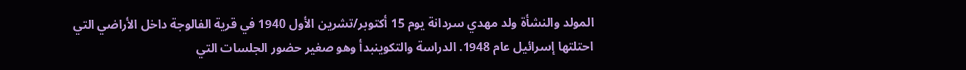المولد والنشأة ولد مهدي سردانة يوم 15 أكتوبر/تشرين الأول 1940 في قرية الفالوجة داخل الأراضي التي احتلتها إسرائيل عام 1948. الدراسة والتكوينبدأ وهو صغير حضور الجلسات التي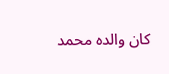كان والده محمد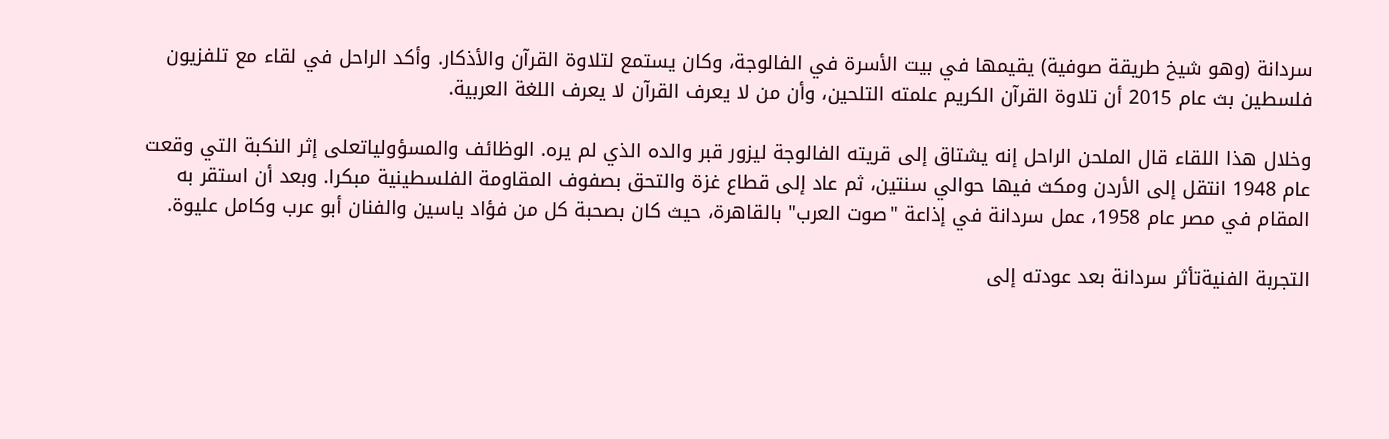سردانة (وهو شيخ طريقة صوفية) يقيمها في بيت الأسرة في الفالوجة، وكان يستمع لتلاوة القرآن والأذكار. وأكد الراحل في لقاء مع تلفزيون فلسطين بث عام 2015 أن تلاوة القرآن الكريم علمته التلحين، وأن من لا يعرف القرآن لا يعرف اللغة العربية.

وخلال هذا اللقاء قال الملحن الراحل إنه يشتاق إلى قريته الفالوجة ليزور قبر والده الذي لم يره. الوظائف والمسؤولياتعلى إثر النكبة التي وقعت عام 1948 انتقل إلى الأردن ومكث فيها حوالي سنتين، ثم عاد إلى قطاع غزة والتحق بصفوف المقاومة الفلسطينية مبكرا. وبعد أن استقر به المقام في مصر عام 1958، عمل سردانة في إذاعة "صوت العرب" بالقاهرة، حيث كان بصحبة كل من فؤاد ياسين والفنان أبو عرب وكامل عليوة.

التجربة الفنيةتأثر سردانة بعد عودته إلى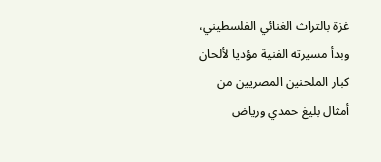غزة بالتراث الغنائي الفلسطيني، وبدأ مسيرته الفنية مؤديا لألحان كبار الملحنين المصريين من أمثال بليغ حمدي ورياض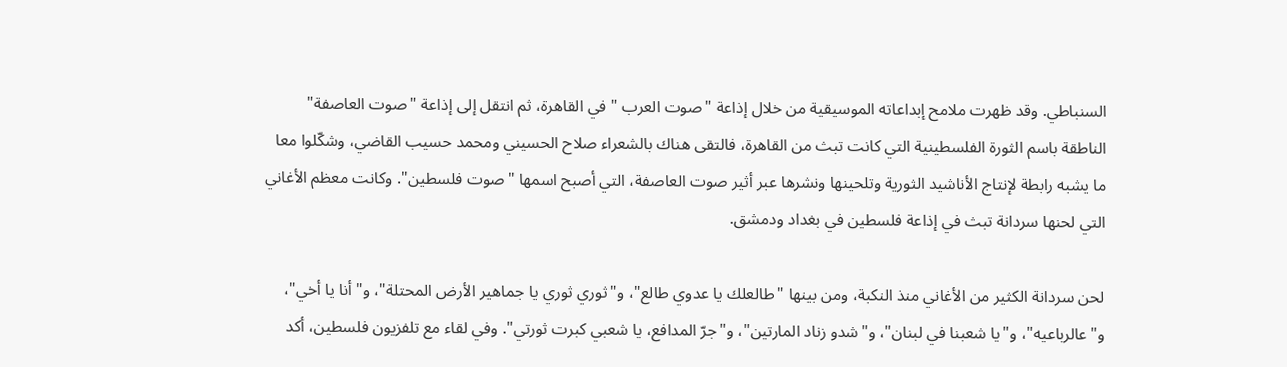السنباطي. وقد ظهرت ملامح إبداعاته الموسيقية من خلال إذاعة "صوت العرب " في القاهرة، ثم انتقل إلى إذاعة "صوت العاصفة" الناطقة باسم الثورة الفلسطينية التي كانت تبث من القاهرة، فالتقى هناك بالشعراء صلاح الحسيني ومحمد حسيب القاضي، وشكّلوا معا ما يشبه رابطة لإنتاج الأناشيد الثورية وتلحينها ونشرها عبر أثير صوت العاصفة، التي أصبح اسمها "صوت فلسطين". وكانت معظم الأغاني التي لحنها سردانة تبث في إذاعة فلسطين في بغداد ودمشق.

لحن سردانة الكثير من الأغاني منذ النكبة، ومن بينها "طالعلك يا عدوي طالع"، و"ثوري ثوري يا جماهير الأرض المحتلة"، و"أنا يا أخي"، و"عالرباعيه"، و"يا شعبنا في لبنان"، و"شدو زناد المارتين"، و"جرّ المدافع، يا شعبي كبرت ثورتي". وفي لقاء مع تلفزيون فلسطين، أكد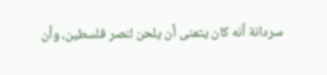سردانة أنه كان يتمنى أن يلحن لنصر فلسطين، وأن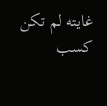غايته لم تكن كسب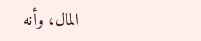المال، وأنه